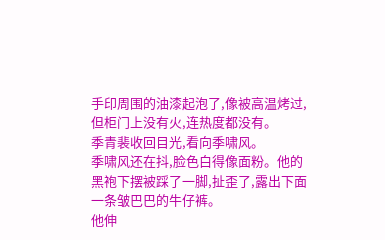手印周围的油漆起泡了,像被高温烤过,但柜门上没有火,连热度都没有。
季青裴收回目光,看向季啸风。
季啸风还在抖,脸色白得像面粉。他的黑袍下摆被踩了一脚,扯歪了,露出下面一条皱巴巴的牛仔裤。
他伸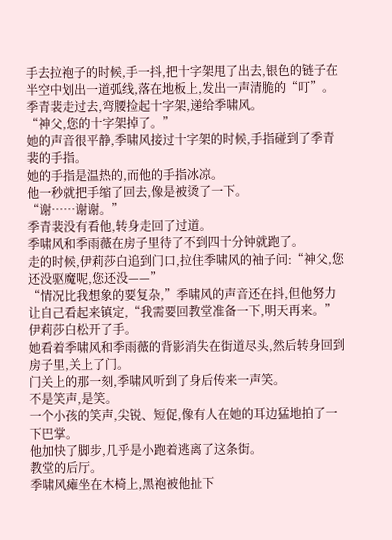手去拉袍子的时候,手一抖,把十字架甩了出去,银色的链子在半空中划出一道弧线,落在地板上,发出一声清脆的“叮”。
季青裴走过去,弯腰捡起十字架,递给季啸风。
“神父,您的十字架掉了。”
她的声音很平静,季啸风接过十字架的时候,手指碰到了季青裴的手指。
她的手指是温热的,而他的手指冰凉。
他一秒就把手缩了回去,像是被烫了一下。
“谢……谢谢。”
季青裴没有看他,转身走回了过道。
季啸风和季雨薇在房子里待了不到四十分钟就跑了。
走的时候,伊莉莎白追到门口,拉住季啸风的袖子问:“神父,您还没驱魔呢,您还没——”
“情况比我想象的要复杂,”季啸风的声音还在抖,但他努力让自己看起来镇定,“我需要回教堂准备一下,明天再来。”
伊莉莎白松开了手。
她看着季啸风和季雨薇的背影消失在街道尽头,然后转身回到房子里,关上了门。
门关上的那一刻,季啸风听到了身后传来一声笑。
不是笑声,是笑。
一个小孩的笑声,尖锐、短促,像有人在她的耳边猛地拍了一下巴掌。
他加快了脚步,几乎是小跑着逃离了这条街。
教堂的后厅。
季啸风瘫坐在木椅上,黑袍被他扯下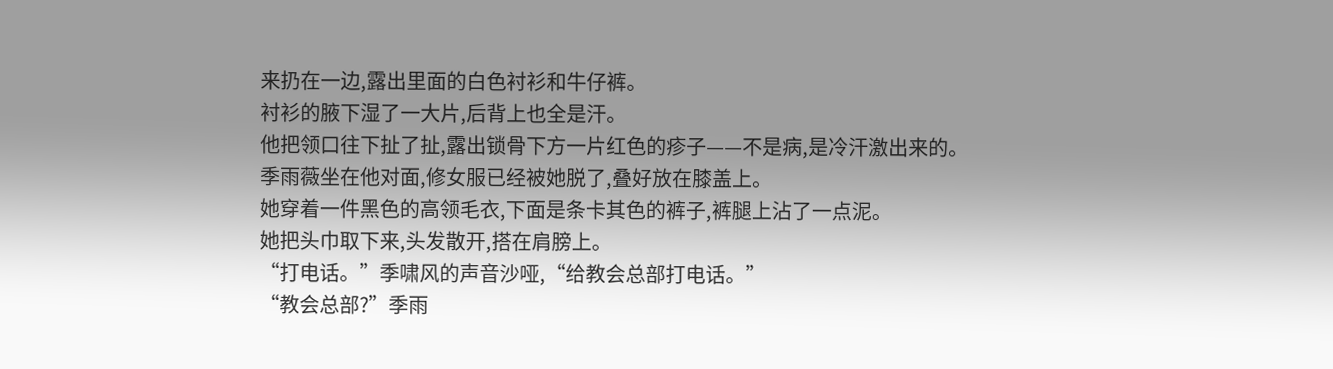来扔在一边,露出里面的白色衬衫和牛仔裤。
衬衫的腋下湿了一大片,后背上也全是汗。
他把领口往下扯了扯,露出锁骨下方一片红色的疹子——不是病,是冷汗激出来的。
季雨薇坐在他对面,修女服已经被她脱了,叠好放在膝盖上。
她穿着一件黑色的高领毛衣,下面是条卡其色的裤子,裤腿上沾了一点泥。
她把头巾取下来,头发散开,搭在肩膀上。
“打电话。”季啸风的声音沙哑,“给教会总部打电话。”
“教会总部?”季雨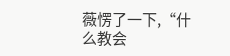薇愣了一下,“什么教会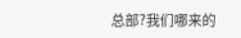总部?我们哪来的